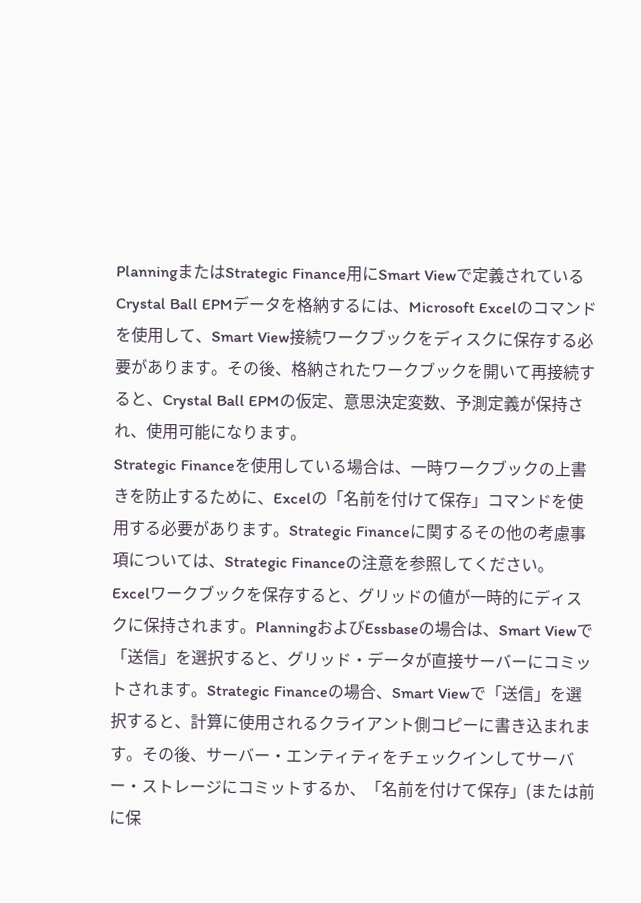PlanningまたはStrategic Finance用にSmart Viewで定義されているCrystal Ball EPMデータを格納するには、Microsoft Excelのコマンドを使用して、Smart View接続ワークブックをディスクに保存する必要があります。その後、格納されたワークブックを開いて再接続すると、Crystal Ball EPMの仮定、意思決定変数、予測定義が保持され、使用可能になります。
Strategic Financeを使用している場合は、一時ワークブックの上書きを防止するために、Excelの「名前を付けて保存」コマンドを使用する必要があります。Strategic Financeに関するその他の考慮事項については、Strategic Financeの注意を参照してください。
Excelワークブックを保存すると、グリッドの値が一時的にディスクに保持されます。PlanningおよびEssbaseの場合は、Smart Viewで「送信」を選択すると、グリッド・データが直接サーバーにコミットされます。Strategic Financeの場合、Smart Viewで「送信」を選択すると、計算に使用されるクライアント側コピーに書き込まれます。その後、サーバー・エンティティをチェックインしてサーバー・ストレージにコミットするか、「名前を付けて保存」(または前に保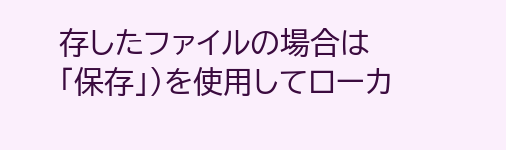存したファイルの場合は「保存」)を使用してローカ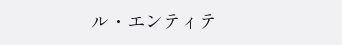ル・エンティテ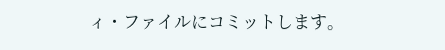ィ・ファイルにコミットします。